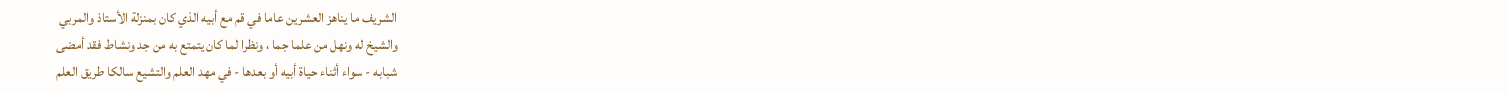الشريف ما يناهز العشرين عاما في قم مع أبيه الذي كان بمنزلة الأستاذ والمربي
والشيخ له ونهل من علما جما ، ونظرا لما كان يتمتع به من جد ونشاط فقد أمضى
شبابه - سواء أثناء حياة أبيه أو بعدها - في مهد العلم والتشيع سالكا طريق العلم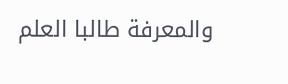والمعرفة طالبا العلم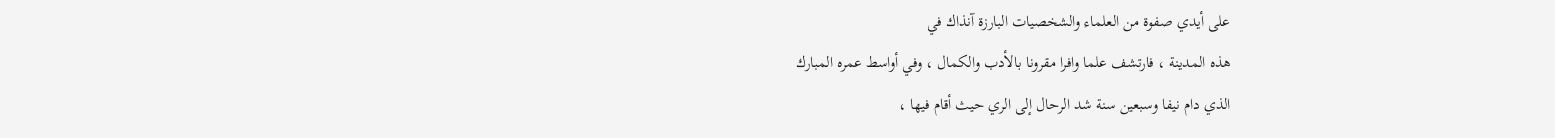على أيدي صفوة من العلماء والشخصيات البارزة آنذاك في
هذه المدينة ، فارتشف علما وافرا مقرونا بالأدب والكمال ، وفي أواسط عمره المبارك
الذي دام نيفا وسبعين سنة شد الرحال إلى الري حيث أقام فيها ،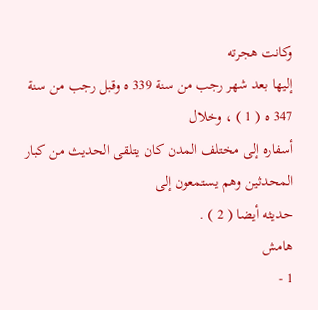وكانت هجرته
إليها بعد شهر رجب من سنة 339 ه وقبل رجب من سنة 347 ه ( 1 ) ، وخلال
أسفاره إلى مختلف المدن كان يتلقى الحديث من كبار المحدثين وهم يستمعون إلى
حديثه أيضا ( 2 ) .
هامش
1 -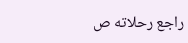راجع رحلاته ص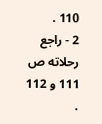110 .
2 - راجع رحلاته ص 111 و 112 .